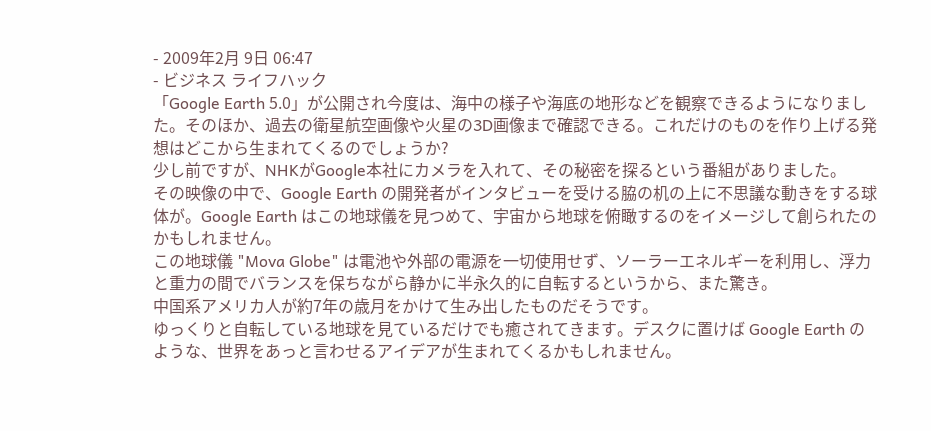- 2009年2月 9日 06:47
- ビジネス ライフハック
「Google Earth 5.0」が公開され今度は、海中の様子や海底の地形などを観察できるようになりました。そのほか、過去の衛星航空画像や火星の3D画像まで確認できる。これだけのものを作り上げる発想はどこから生まれてくるのでしょうか?
少し前ですが、NHKがGoogle本社にカメラを入れて、その秘密を探るという番組がありました。
その映像の中で、Google Earth の開発者がインタビューを受ける脇の机の上に不思議な動きをする球体が。Google Earth はこの地球儀を見つめて、宇宙から地球を俯瞰するのをイメージして創られたのかもしれません。
この地球儀 "Mova Globe" は電池や外部の電源を一切使用せず、ソーラーエネルギーを利用し、浮力と重力の間でバランスを保ちながら静かに半永久的に自転するというから、また驚き。
中国系アメリカ人が約7年の歳月をかけて生み出したものだそうです。
ゆっくりと自転している地球を見ているだけでも癒されてきます。デスクに置けば Google Earth のような、世界をあっと言わせるアイデアが生まれてくるかもしれません。